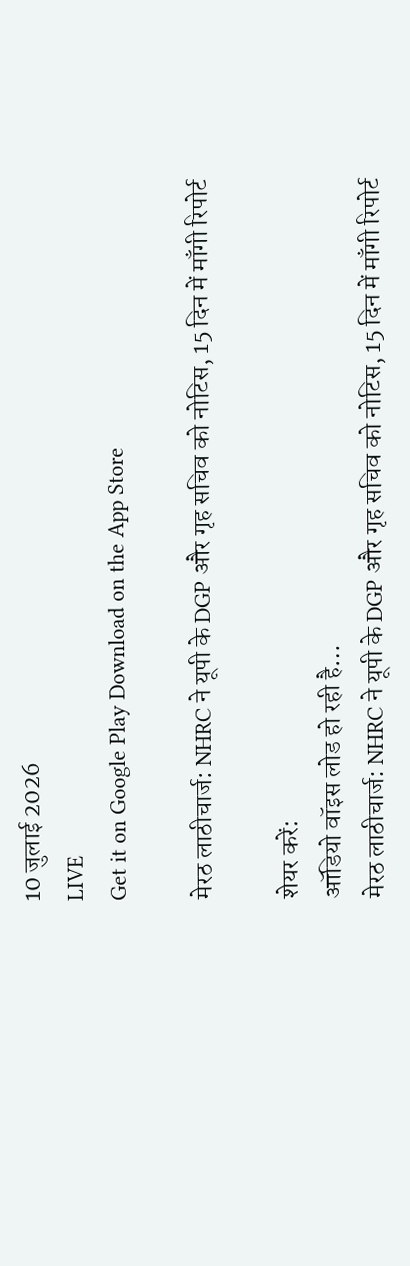10 जुलाई 2026
LIVE
Get it on Google Play Download on the App Store

मेरठ लाठीचार्ज: NHRC ने यूपी के DGP और गृह सचिव को नोटिस, 15 दिन में माँगी रिपोर्ट

शेयर करें:
ऑडियो वॉइस लोड हो रही है…
मेरठ लाठीचार्ज: NHRC ने यूपी के DGP और गृह सचिव को नोटिस, 15 दिन में माँगी रिपोर्ट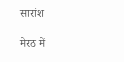सारांश

मेरठ में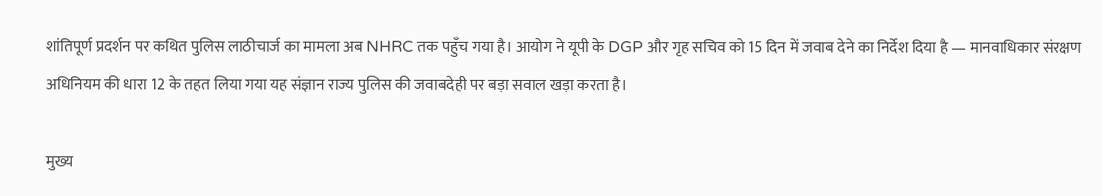शांतिपूर्ण प्रदर्शन पर कथित पुलिस लाठीचार्ज का मामला अब NHRC तक पहुँच गया है। आयोग ने यूपी के DGP और गृह सचिव को 15 दिन में जवाब देने का निर्देश दिया है — मानवाधिकार संरक्षण अधिनियम की धारा 12 के तहत लिया गया यह संज्ञान राज्य पुलिस की जवाबदेही पर बड़ा सवाल खड़ा करता है।

मुख्य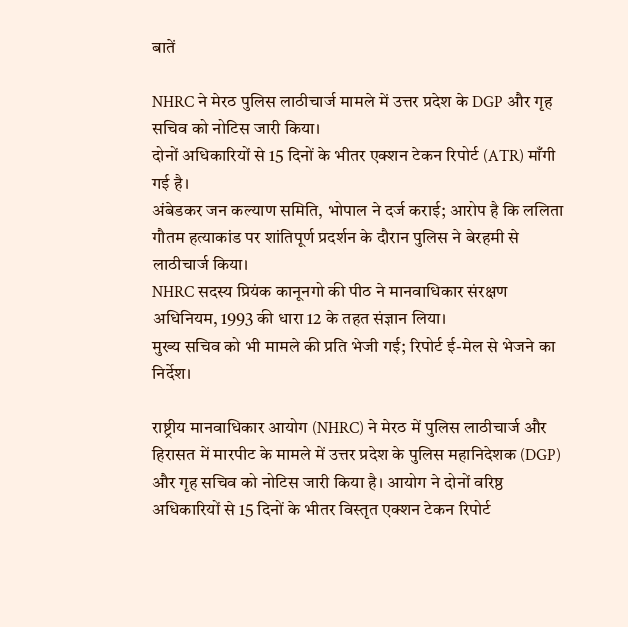बातें

NHRC ने मेरठ पुलिस लाठीचार्ज मामले में उत्तर प्रदेश के DGP और गृह सचिव को नोटिस जारी किया।
दोनों अधिकारियों से 15 दिनों के भीतर एक्शन टेकन रिपोर्ट (ATR) माँगी गई है।
अंबेडकर जन कल्याण समिति, भोपाल ने दर्ज कराई; आरोप है कि ललिता गौतम हत्याकांड पर शांतिपूर्ण प्रदर्शन के दौरान पुलिस ने बेरहमी से लाठीचार्ज किया।
NHRC सदस्य प्रियंक कानूनगो की पीठ ने मानवाधिकार संरक्षण अधिनियम, 1993 की धारा 12 के तहत संज्ञान लिया।
मुख्य सचिव को भी मामले की प्रति भेजी गई; रिपोर्ट ई-मेल से भेजने का निर्देश।

राष्ट्रीय मानवाधिकार आयोग (NHRC) ने मेरठ में पुलिस लाठीचार्ज और हिरासत में मारपीट के मामले में उत्तर प्रदेश के पुलिस महानिदेशक (DGP) और गृह सचिव को नोटिस जारी किया है। आयोग ने दोनों वरिष्ठ अधिकारियों से 15 दिनों के भीतर विस्तृत एक्शन टेकन रिपोर्ट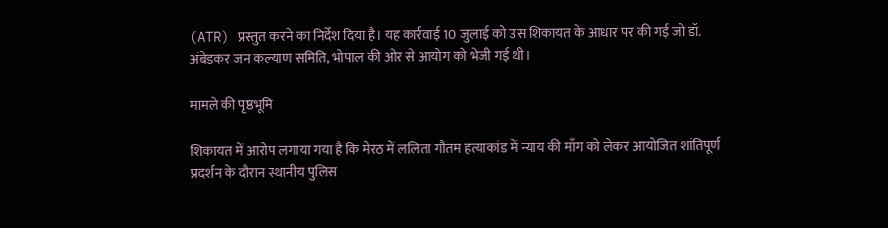(ATR) प्रस्तुत करने का निर्देश दिया है। यह कार्रवाई 10 जुलाई को उस शिकायत के आधार पर की गई जो डॉ. अंबेडकर जन कल्याण समिति, भोपाल की ओर से आयोग को भेजी गई थी।

मामले की पृष्ठभूमि

शिकायत में आरोप लगाया गया है कि मेरठ में ललिता गौतम हत्याकांड में न्याय की माँग को लेकर आयोजित शांतिपूर्ण प्रदर्शन के दौरान स्थानीय पुलिस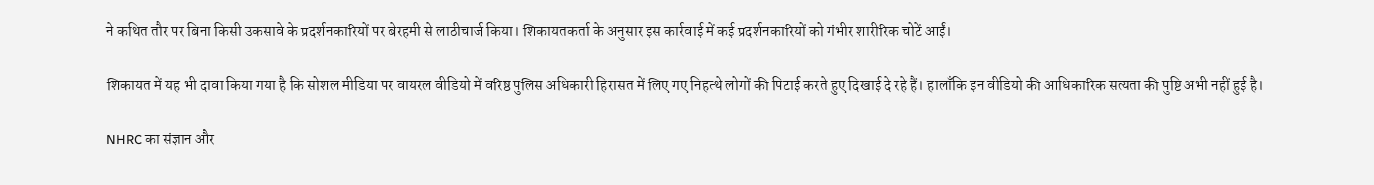ने कथित तौर पर बिना किसी उकसावे के प्रदर्शनकारियों पर बेरहमी से लाठीचार्ज किया। शिकायतकर्ता के अनुसार इस कार्रवाई में कई प्रदर्शनकारियों को गंभीर शारीरिक चोटें आईं।

शिकायत में यह भी दावा किया गया है कि सोशल मीडिया पर वायरल वीडियो में वरिष्ठ पुलिस अधिकारी हिरासत में लिए गए निहत्थे लोगों की पिटाई करते हुए दिखाई दे रहे हैं। हालाँकि इन वीडियो की आधिकारिक सत्यता की पुष्टि अभी नहीं हुई है।

NHRC का संज्ञान और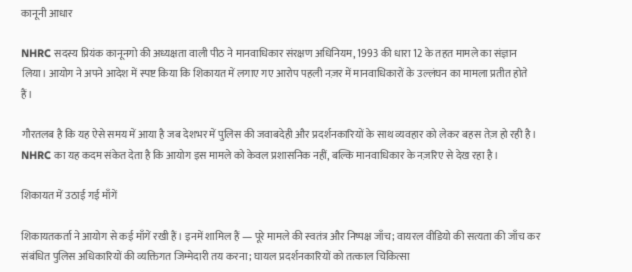कानूनी आधार

NHRC सदस्य प्रियंक कानूनगो की अध्यक्षता वाली पीठ ने मानवाधिकार संरक्षण अधिनियम, 1993 की धारा 12 के तहत मामले का संज्ञान लिया। आयोग ने अपने आदेश में स्पष्ट किया कि शिकायत में लगाए गए आरोप पहली नज़र में मानवाधिकारों के उल्लंघन का मामला प्रतीत होते हैं।

गौरतलब है कि यह ऐसे समय में आया है जब देशभर में पुलिस की जवाबदेही और प्रदर्शनकारियों के साथ व्यवहार को लेकर बहस तेज़ हो रही है। NHRC का यह कदम संकेत देता है कि आयोग इस मामले को केवल प्रशासनिक नहीं, बल्कि मानवाधिकार के नज़रिए से देख रहा है।

शिकायत में उठाई गई माँगें

शिकायतकर्ता ने आयोग से कई माँगें रखी हैं। इनमें शामिल हैं — पूरे मामले की स्वतंत्र और निष्पक्ष जाँच; वायरल वीडियो की सत्यता की जाँच कर संबंधित पुलिस अधिकारियों की व्यक्तिगत जिम्मेदारी तय करना; घायल प्रदर्शनकारियों को तत्काल चिकित्सा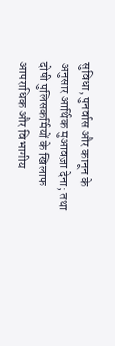सुविधा, पुनर्वास और कानून के अनुसार आर्थिक मुआवज़ा देना; तथा दोषी पुलिसकर्मियों के खिलाफ आपराधिक और विभागीय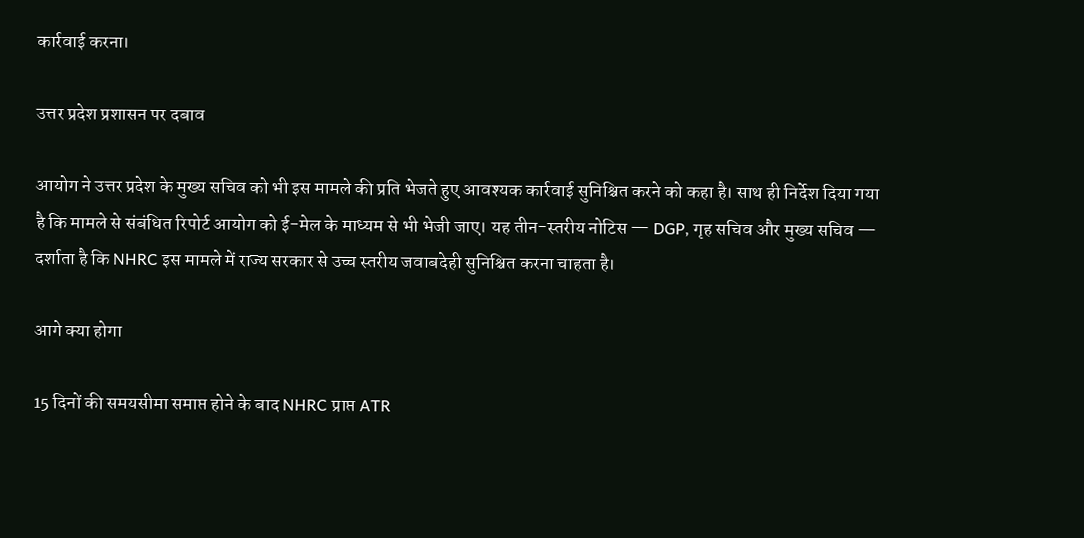कार्रवाई करना।

उत्तर प्रदेश प्रशासन पर दबाव

आयोग ने उत्तर प्रदेश के मुख्य सचिव को भी इस मामले की प्रति भेजते हुए आवश्यक कार्रवाई सुनिश्चित करने को कहा है। साथ ही निर्देश दिया गया है कि मामले से संबंधित रिपोर्ट आयोग को ई-मेल के माध्यम से भी भेजी जाए। यह तीन-स्तरीय नोटिस — DGP, गृह सचिव और मुख्य सचिव — दर्शाता है कि NHRC इस मामले में राज्य सरकार से उच्च स्तरीय जवाबदेही सुनिश्चित करना चाहता है।

आगे क्या होगा

15 दिनों की समयसीमा समाप्त होने के बाद NHRC प्राप्त ATR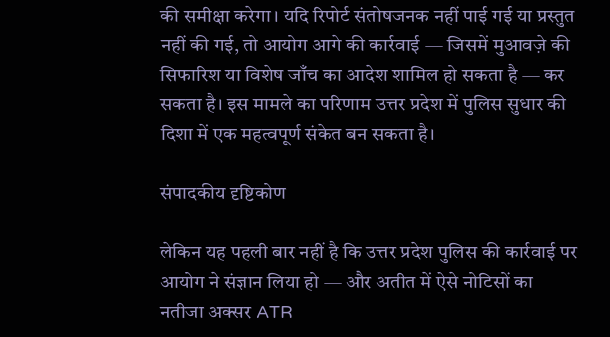की समीक्षा करेगा। यदि रिपोर्ट संतोषजनक नहीं पाई गई या प्रस्तुत नहीं की गई, तो आयोग आगे की कार्रवाई — जिसमें मुआवज़े की सिफारिश या विशेष जाँच का आदेश शामिल हो सकता है — कर सकता है। इस मामले का परिणाम उत्तर प्रदेश में पुलिस सुधार की दिशा में एक महत्वपूर्ण संकेत बन सकता है।

संपादकीय दृष्टिकोण

लेकिन यह पहली बार नहीं है कि उत्तर प्रदेश पुलिस की कार्रवाई पर आयोग ने संज्ञान लिया हो — और अतीत में ऐसे नोटिसों का नतीजा अक्सर ATR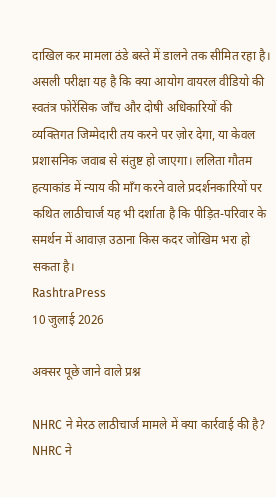दाखिल कर मामला ठंडे बस्ते में डालने तक सीमित रहा है। असली परीक्षा यह है कि क्या आयोग वायरल वीडियो की स्वतंत्र फोरेंसिक जाँच और दोषी अधिकारियों की व्यक्तिगत जिम्मेदारी तय करने पर ज़ोर देगा, या केवल प्रशासनिक जवाब से संतुष्ट हो जाएगा। ललिता गौतम हत्याकांड में न्याय की माँग करने वाले प्रदर्शनकारियों पर कथित लाठीचार्ज यह भी दर्शाता है कि पीड़ित-परिवार के समर्थन में आवाज़ उठाना किस कदर जोखिम भरा हो सकता है।
RashtraPress
10 जुलाई 2026

अक्सर पूछे जाने वाले प्रश्न

NHRC ने मेरठ लाठीचार्ज मामले में क्या कार्रवाई की है?
NHRC ने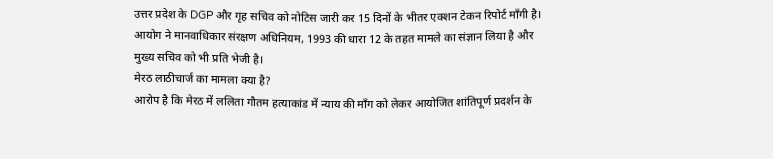उत्तर प्रदेश के DGP और गृह सचिव को नोटिस जारी कर 15 दिनों के भीतर एक्शन टेकन रिपोर्ट माँगी है। आयोग ने मानवाधिकार संरक्षण अधिनियम, 1993 की धारा 12 के तहत मामले का संज्ञान लिया है और मुख्य सचिव को भी प्रति भेजी है।
मेरठ लाठीचार्ज का मामला क्या है?
आरोप है कि मेरठ में ललिता गौतम हत्याकांड में न्याय की माँग को लेकर आयोजित शांतिपूर्ण प्रदर्शन के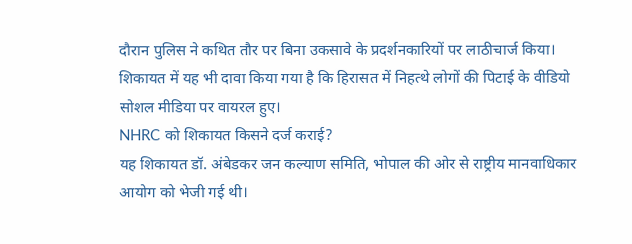दौरान पुलिस ने कथित तौर पर बिना उकसावे के प्रदर्शनकारियों पर लाठीचार्ज किया। शिकायत में यह भी दावा किया गया है कि हिरासत में निहत्थे लोगों की पिटाई के वीडियो सोशल मीडिया पर वायरल हुए।
NHRC को शिकायत किसने दर्ज कराई?
यह शिकायत डॉ. अंबेडकर जन कल्याण समिति, भोपाल की ओर से राष्ट्रीय मानवाधिकार आयोग को भेजी गई थी।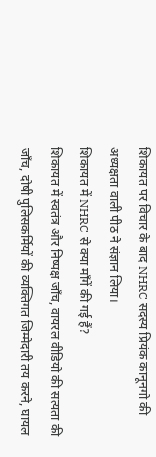शिकायत पर विचार के बाद NHRC सदस्य प्रियंक कानूनगो की अध्यक्षता वाली पीठ ने संज्ञान लिया।
शिकायत में NHRC से क्या माँगें की गई हैं?
शिकायत में स्वतंत्र और निष्पक्ष जाँच, वायरल वीडियो की सत्यता की जाँच, दोषी पुलिसकर्मियों की व्यक्तिगत जिम्मेदारी तय करने, घायल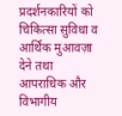प्रदर्शनकारियों को चिकित्सा सुविधा व आर्थिक मुआवज़ा देने तथा आपराधिक और विभागीय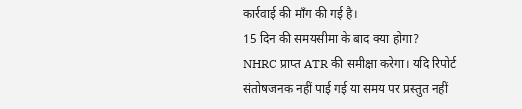कार्रवाई की माँग की गई है।
15 दिन की समयसीमा के बाद क्या होगा?
NHRC प्राप्त ATR की समीक्षा करेगा। यदि रिपोर्ट संतोषजनक नहीं पाई गई या समय पर प्रस्तुत नहीं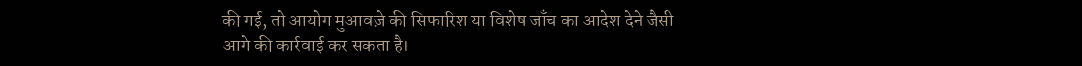की गई, तो आयोग मुआवज़े की सिफारिश या विशेष जाँच का आदेश देने जैसी आगे की कार्रवाई कर सकता है।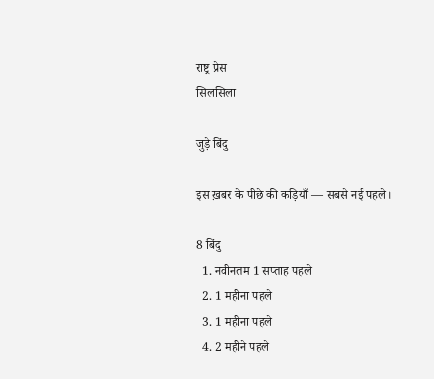राष्ट्र प्रेस
सिलसिला

जुड़े बिंदु

इस ख़बर के पीछे की कड़ियाँ — सबसे नई पहले।

8 बिंदु
  1. नवीनतम 1 सप्ताह पहले
  2. 1 महीना पहले
  3. 1 महीना पहले
  4. 2 महीने पहले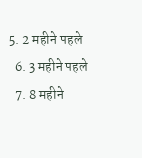5. 2 महीने पहले
  6. 3 महीने पहले
  7. 8 महीने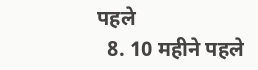पहले
  8. 10 महीने पहले